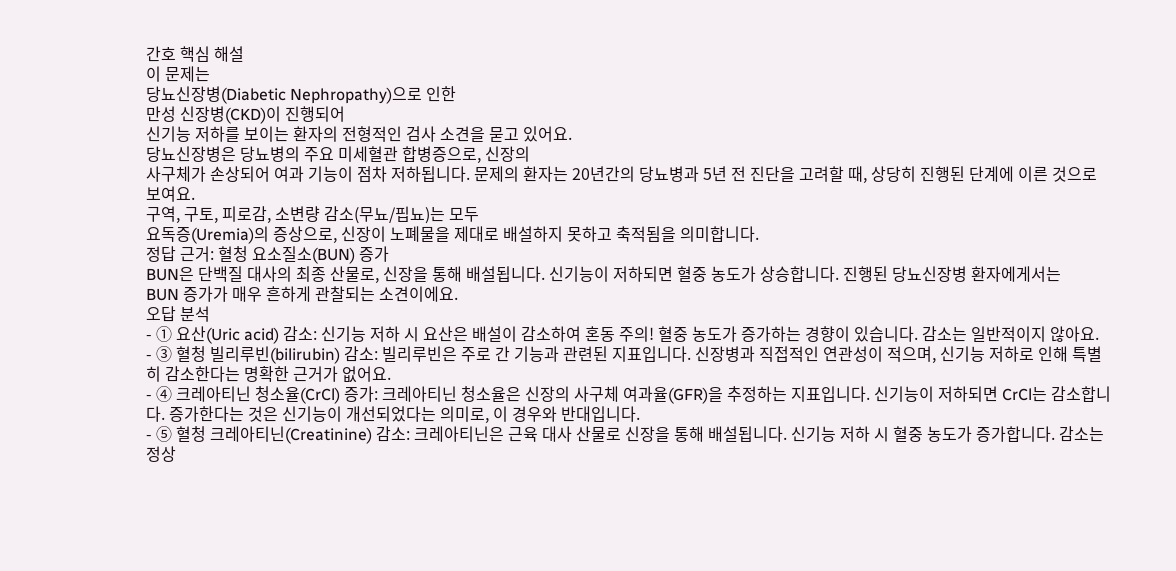간호 핵심 해설
이 문제는
당뇨신장병(Diabetic Nephropathy)으로 인한
만성 신장병(CKD)이 진행되어
신기능 저하를 보이는 환자의 전형적인 검사 소견을 묻고 있어요.
당뇨신장병은 당뇨병의 주요 미세혈관 합병증으로, 신장의
사구체가 손상되어 여과 기능이 점차 저하됩니다. 문제의 환자는 20년간의 당뇨병과 5년 전 진단을 고려할 때, 상당히 진행된 단계에 이른 것으로 보여요.
구역, 구토, 피로감, 소변량 감소(무뇨/핍뇨)는 모두
요독증(Uremia)의 증상으로, 신장이 노폐물을 제대로 배설하지 못하고 축적됨을 의미합니다.
정답 근거: 혈청 요소질소(BUN) 증가
BUN은 단백질 대사의 최종 산물로, 신장을 통해 배설됩니다. 신기능이 저하되면 혈중 농도가 상승합니다. 진행된 당뇨신장병 환자에게서는
BUN 증가가 매우 흔하게 관찰되는 소견이에요.
오답 분석
- ① 요산(Uric acid) 감소: 신기능 저하 시 요산은 배설이 감소하여 혼동 주의! 혈중 농도가 증가하는 경향이 있습니다. 감소는 일반적이지 않아요.
- ③ 혈청 빌리루빈(bilirubin) 감소: 빌리루빈은 주로 간 기능과 관련된 지표입니다. 신장병과 직접적인 연관성이 적으며, 신기능 저하로 인해 특별히 감소한다는 명확한 근거가 없어요.
- ④ 크레아티닌 청소율(CrCl) 증가: 크레아티닌 청소율은 신장의 사구체 여과율(GFR)을 추정하는 지표입니다. 신기능이 저하되면 CrCl는 감소합니다. 증가한다는 것은 신기능이 개선되었다는 의미로, 이 경우와 반대입니다.
- ⑤ 혈청 크레아티닌(Creatinine) 감소: 크레아티닌은 근육 대사 산물로 신장을 통해 배설됩니다. 신기능 저하 시 혈중 농도가 증가합니다. 감소는 정상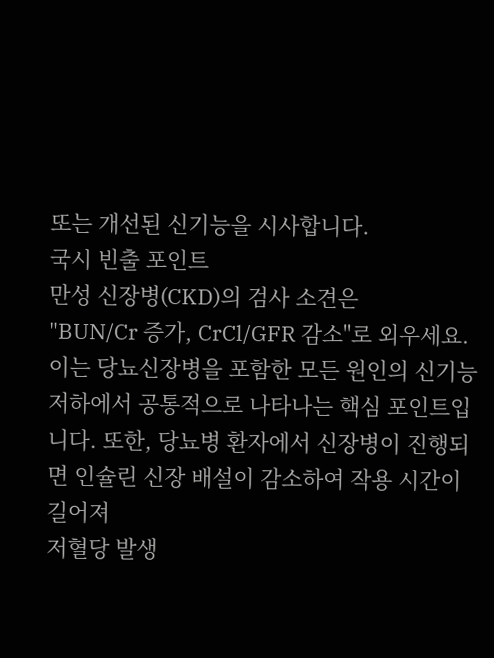또는 개선된 신기능을 시사합니다.
국시 빈출 포인트
만성 신장병(CKD)의 검사 소견은
"BUN/Cr 증가, CrCl/GFR 감소"로 외우세요. 이는 당뇨신장병을 포함한 모든 원인의 신기능 저하에서 공통적으로 나타나는 핵심 포인트입니다. 또한, 당뇨병 환자에서 신장병이 진행되면 인슐린 신장 배설이 감소하여 작용 시간이 길어져
저혈당 발생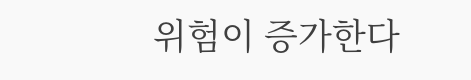위험이 증가한다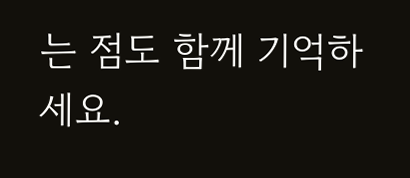는 점도 함께 기억하세요.